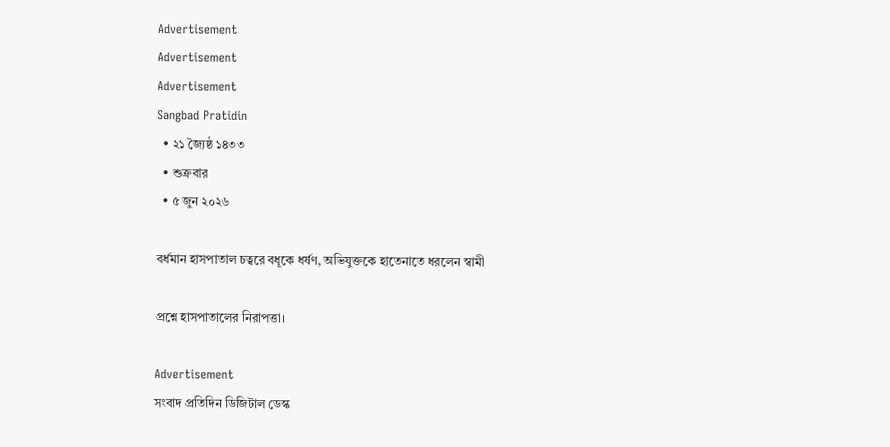Advertisement
Advertisement
Advertisement
Sangbad Pratidin
  • ২১ জ্যৈষ্ঠ ১৪৩৩
  • শুক্রবার
  • ৫ জুন ২০২৬

বর্ধমান হাসপাতাল চত্বরে বধূকে ধর্ষণ, অভিযুক্তকে হাতেনাতে ধরলেন স্বামী

প্রশ্নে হাসপাতালের নিরাপত্তা।

Advertisement
সংবাদ প্রতিদিন ডিজিটাল ডেস্ক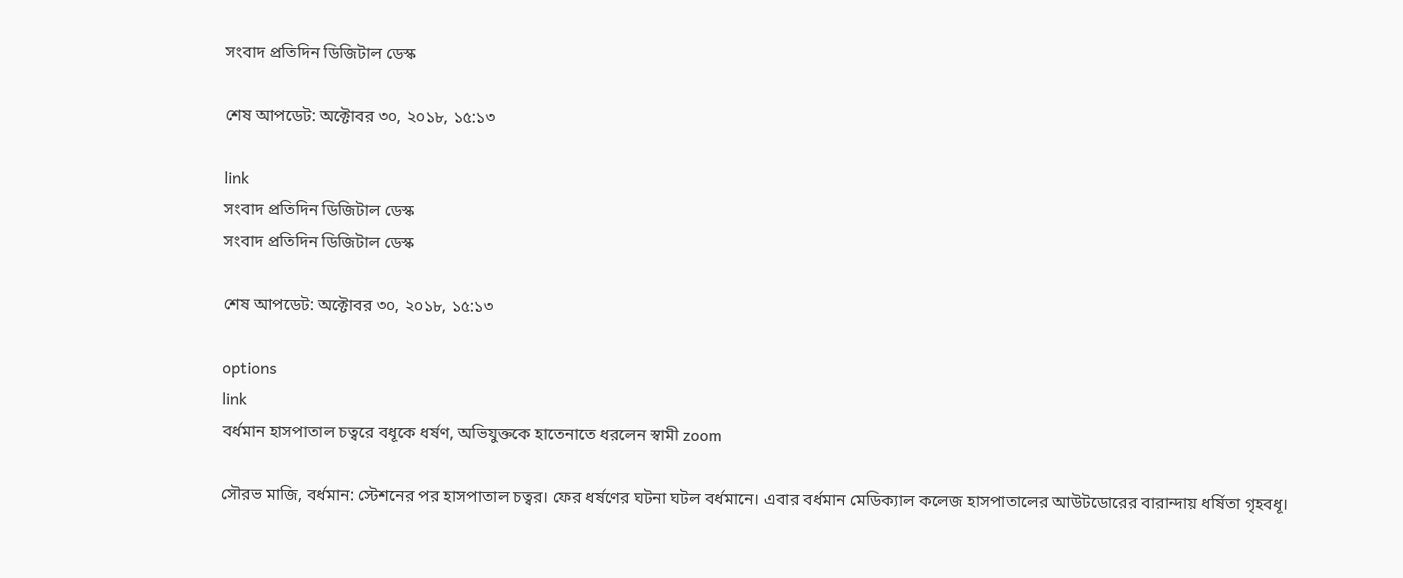সংবাদ প্রতিদিন ডিজিটাল ডেস্ক

শেষ আপডেট: অক্টোবর ৩০, ২০১৮, ১৫:১৩

link
সংবাদ প্রতিদিন ডিজিটাল ডেস্ক
সংবাদ প্রতিদিন ডিজিটাল ডেস্ক

শেষ আপডেট: অক্টোবর ৩০, ২০১৮, ১৫:১৩

options
link
বর্ধমান হাসপাতাল চত্বরে বধূকে ধর্ষণ, অভিযুক্তকে হাতেনাতে ধরলেন স্বামী zoom

সৌরভ মাজি, বর্ধমান: স্টেশনের পর হাসপাতাল চত্বর। ফের ধর্ষণের ঘটনা ঘটল বর্ধমানে। এবার বর্ধমান মেডিক্যাল কলেজ হাসপাতালের আউটডোরের বারান্দায় ধর্ষিতা গৃহবধূ।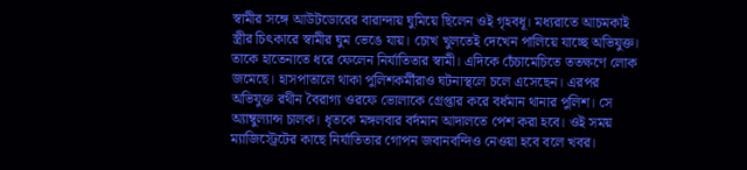স্বামীর সঙ্গে আউটডোরের বারান্দায় ঘুমিয়ে ছিলেন ওই গৃহবধূ। মধ্যরাতে আচমকাই স্ত্রীর চিৎকারে স্বামীর ঘুম ভেঙে যায়। চোখ খুলতেই দেখেন পালিয়ে যাচ্ছে অভিযুক্ত। তাকে হাতেনাতে ধরে ফেলেন নির্যাতিতার স্বামী। এদিকে চেঁচামেচিতে ততক্ষণে লোক জমেছে। হাসপাতালে থাকা পুলিশকর্মীরাও ঘটনাস্থলে চলে এসেছেন। এরপর অভিযুক্ত রথীন বৈরাগ্য ওরফে ভোলাকে গ্রেপ্তার করে বর্ধমান থানার পুলিশ। সে অ্যাম্বুল্যান্স চালক। ধৃতকে মঙ্গলবার বর্দমান আদালতে পেশ করা হবে। ওই সময় ম্যাজিস্ট্রেটের কাছে নির্যাতিতার গোপন জবানবন্দিও নেওয়া হবে বলে খবর।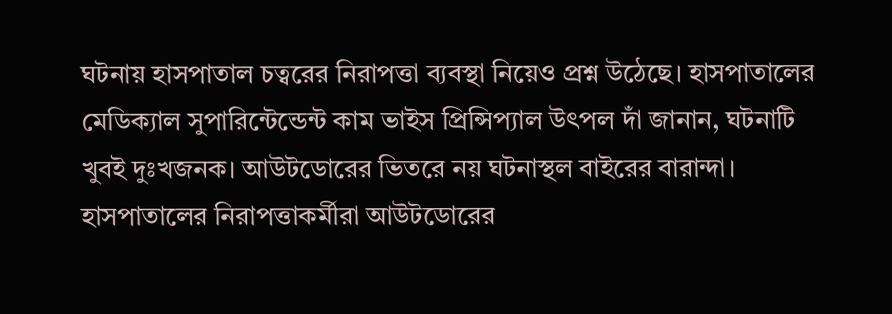ঘটনায় হাসপাতাল চত্বরের নিরাপত্তা ব্যবস্থা নিয়েও প্রশ্ন উঠেছে। হাসপাতালের মেডিক্যাল সুপারিন্টেন্ডেন্ট কাম ভাইস প্রিন্সিপ্যাল উৎপল দাঁ জানান, ঘটনাটি খুবই দুঃখজনক। আউটডোরের ভিতরে নয় ঘটনাস্থল বাইরের বারান্দা। হাসপাতালের নিরাপত্তাকর্মীরা আউটডোরের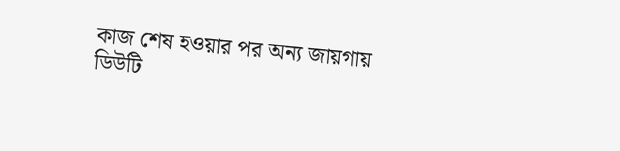কাজ শেষ হওয়ার পর অন্য জায়গায় ডিউটি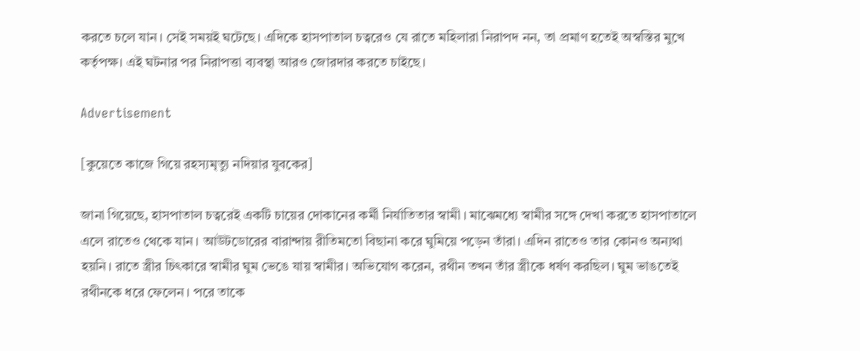করতে চলে যান। সেই সময়ই ঘটেছে। এদিকে হাসপাতাল চত্বরেও যে রাতে মহিলারা নিরাপদ নন, তা প্রমাণ হতেই অস্বস্তির মুখে কর্তৃপক্ষ। এই ঘটনার পর নিরাপত্তা ব্যবস্থা আরও জোরদার করতে চাইছে।

Advertisement

[কুয়েতে কাজে গিয়ে রহস্যমৃত্যু নদিয়ার যুবকের]

জানা গিয়েছে, হাসপাতাল চত্বরেই একটি চায়ের দোকানের কর্মী নির্যাতিতার স্বামী। মাঝেমধ্যে স্বামীর সঙ্গে দেখা করতে হাসপাতালে এলে রাতেও থেকে যান। আউটডোরের বারান্দায় রীতিমতো বিছানা করে ঘুমিয়ে পড়েন তাঁরা। এদিন রাতেও তার কোনও অন্যথা হয়নি। রাতে স্ত্রীর চিৎকারে স্বামীর ঘুম ভেঙে যায় স্বামীর। অভিযোগ করেন, রথীন তখন তাঁর স্ত্রীকে ধর্ষণ করছিল। ঘুম ভাঙতেই রথীনকে ধরে ফেলেন। পরে তাকে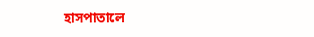হাসপাতালে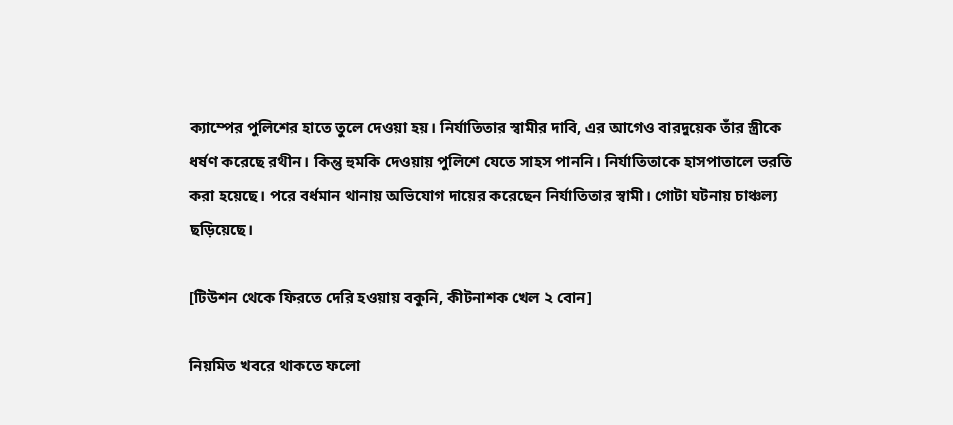ক্যাম্পের পুলিশের হাতে তুলে দেওয়া হয়। নির্যাতিতার স্বামীর দাবি, এর আগেও বারদুয়েক তাঁর স্ত্রীকে ধর্ষণ করেছে রথীন। কিন্তু হুমকি দেওয়ায় পুলিশে যেতে সাহস পাননি। নির্যাতিতাকে হাসপাতালে ভরতি করা হয়েছে। পরে বর্ধমান থানায় অভিযোগ দায়ের করেছেন নির্যাতিতার স্বামী। গোটা ঘটনায় চাঞ্চল্য ছড়িয়েছে।

[টিউশন থেকে ফিরতে দেরি হওয়ায় বকুনি, কীটনাশক খেল ২ বোন]

নিয়মিত খবরে থাকতে ফলো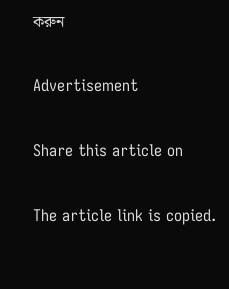করুন

Advertisement

Share this article on

The article link is copied.